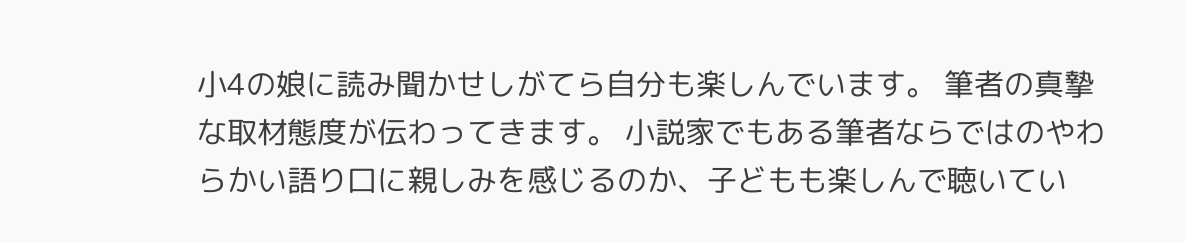小4の娘に読み聞かせしがてら自分も楽しんでいます。 筆者の真摯な取材態度が伝わってきます。 小説家でもある筆者ならではのやわらかい語り口に親しみを感じるのか、子どもも楽しんで聴いてい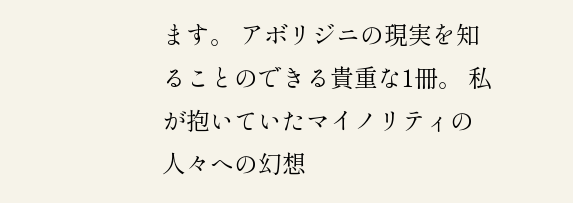ます。 アボリジニの現実を知ることのできる貴重な1冊。 私が抱いていたマイノリティの人々への幻想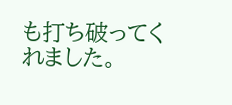も打ち破ってくれました。